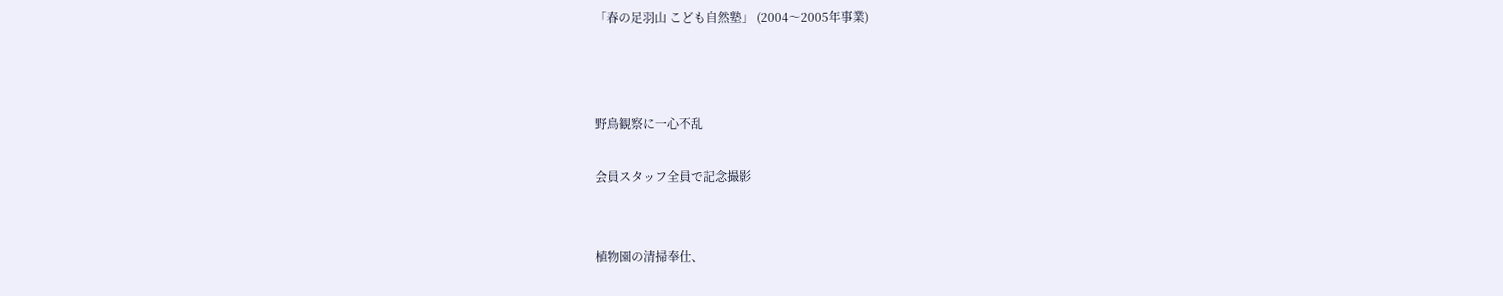「春の足羽山 こども自然塾」 (2004〜2005年事業)



野鳥観察に一心不乱

会員スタッフ全員で記念撮影


植物園の清掃奉仕、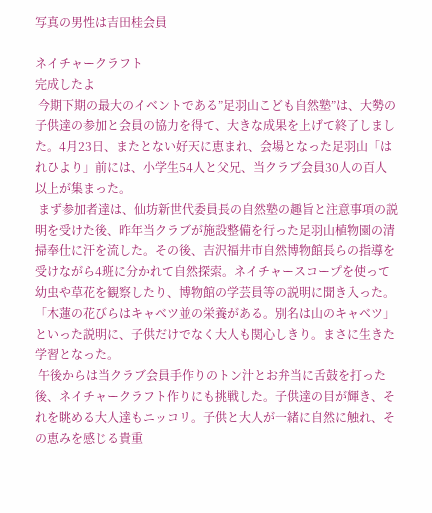写真の男性は吉田桂会員

ネイチャークラフト
完成したよ
 今期下期の最大のイベントである”足羽山こども自然塾”は、大勢の子供達の参加と会員の協力を得て、大きな成果を上げて終了しました。4月23日、またとない好天に恵まれ、会場となった足羽山「はれひより」前には、小学生54人と父兄、当クラブ会員30人の百人以上が集まった。
 まず参加者達は、仙坊新世代委員長の自然塾の趣旨と注意事項の説明を受けた後、昨年当クラブが施設整備を行った足羽山植物園の清掃奉仕に汗を流した。その後、吉沢福井市自然博物館長らの指導を受けながら4班に分かれて自然探索。ネイチャースコープを使って幼虫や草花を観察したり、博物館の学芸員等の説明に聞き入った。「木蓮の花びらはキャベツ並の栄養がある。別名は山のキャベツ」といった説明に、子供だけでなく大人も関心しきり。まさに生きた学習となった。
 午後からは当クラブ会員手作りのトン汁とお弁当に舌鼓を打った後、ネイチャークラフト作りにも挑戦した。子供達の目が輝き、それを眺める大人達もニッコリ。子供と大人が一緒に自然に触れ、その恵みを感じる貴重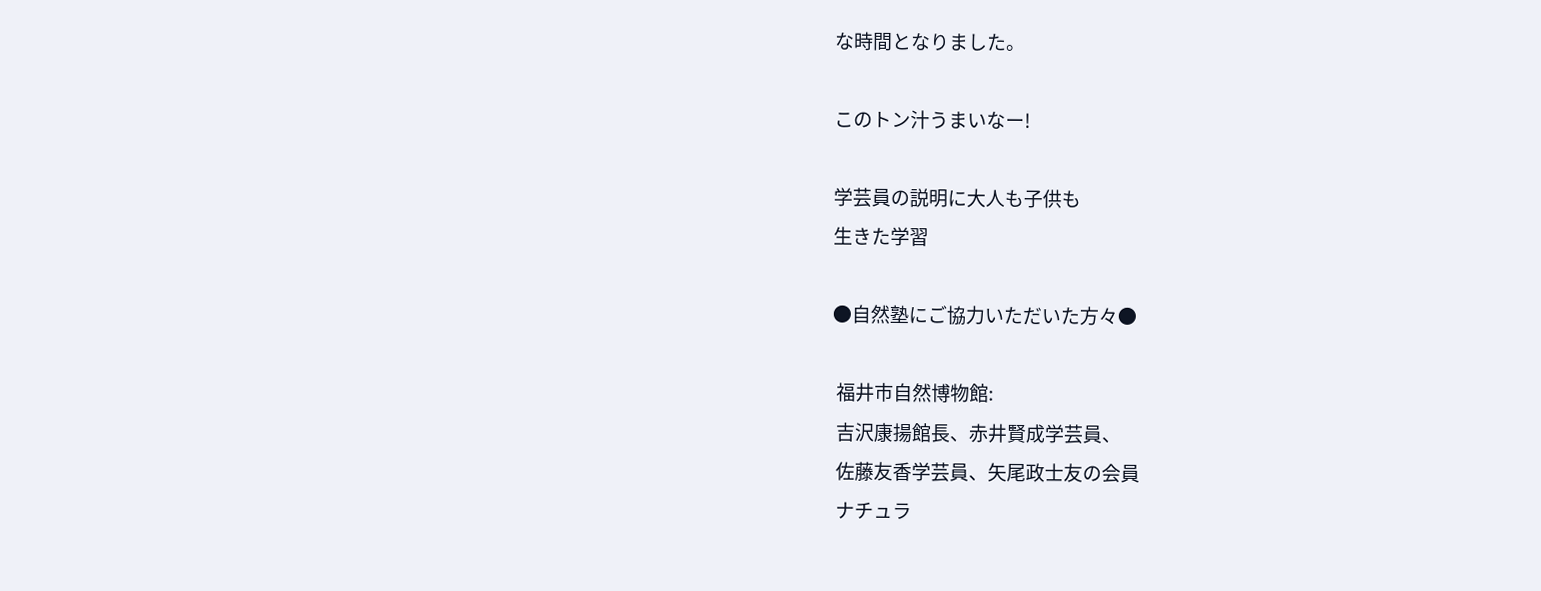な時間となりました。

このトン汁うまいなー!

学芸員の説明に大人も子供も
生きた学習

●自然塾にご協力いただいた方々●

 福井市自然博物館:
 吉沢康揚館長、赤井賢成学芸員、
 佐藤友香学芸員、矢尾政士友の会員
 ナチュラ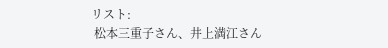リスト:
 松本三重子さん、井上満江さん